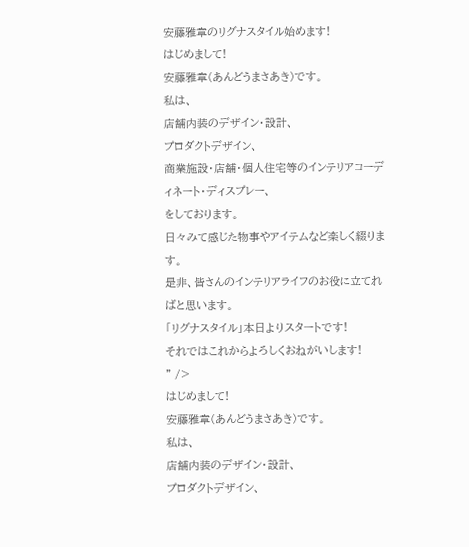安藤雅章のリグナスタイル始めます!
はじめまして!
安藤雅章(あんどうまさあき)です。
私は、
店舗内装のデザイン・設計、
プロダクトデザイン、
商業施設・店舗・個人住宅等のインテリアコーディネート・ディスプレー、
をしております。
日々みて感じた物事やアイテムなど楽しく綴ります。
是非、皆さんのインテリアライフのお役に立てればと思います。
「リグナスタイル」本日よりスタートです!
それではこれからよろしくおねがいします!
" />
はじめまして!
安藤雅章(あんどうまさあき)です。
私は、
店舗内装のデザイン・設計、
プロダクトデザイン、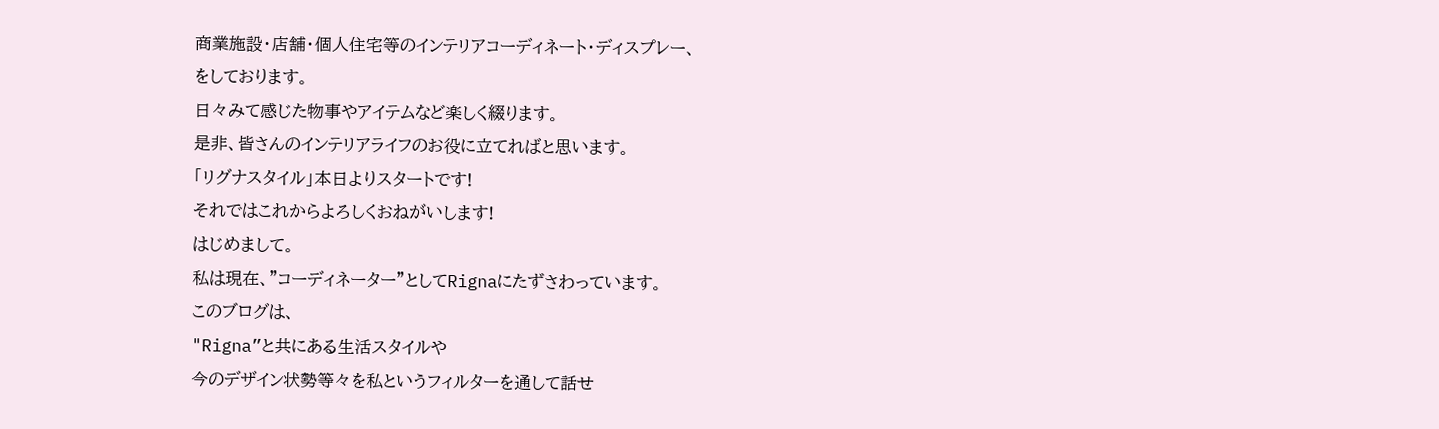商業施設・店舗・個人住宅等のインテリアコーディネート・ディスプレー、
をしております。
日々みて感じた物事やアイテムなど楽しく綴ります。
是非、皆さんのインテリアライフのお役に立てればと思います。
「リグナスタイル」本日よりスタートです!
それではこれからよろしくおねがいします!
はじめまして。
私は現在、"コーディネーター”としてRignaにたずさわっています。
このブログは、
"Rigna”と共にある生活スタイルや
今のデザイン状勢等々を私というフィルターを通して話せ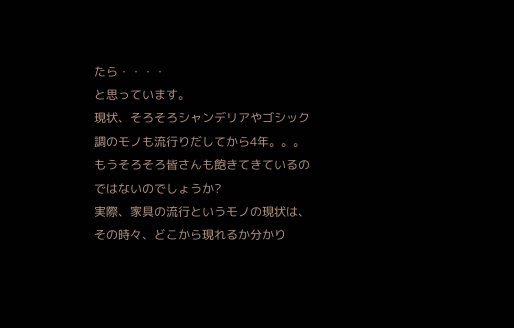たら・・・・
と思っています。
現状、そろそろシャンデリアやゴシック調のモノも流行りだしてから4年。。。
もうそろそろ皆さんも飽きてきているのではないのでしょうか?
実際、家具の流行というモノの現状は、
その時々、どこから現れるか分かり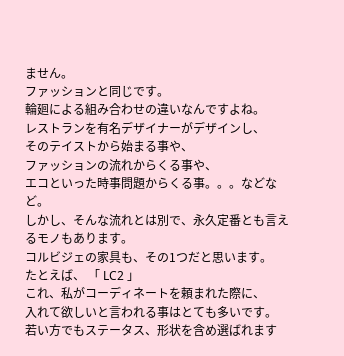ません。
ファッションと同じです。
輪廻による組み合わせの違いなんですよね。
レストランを有名デザイナーがデザインし、
そのテイストから始まる事や、
ファッションの流れからくる事や、
エコといった時事問題からくる事。。。などなど。
しかし、そんな流れとは別で、永久定番とも言えるモノもあります。
コルビジェの家具も、その1つだと思います。
たとえば、 「 LC2 」
これ、私がコーディネートを頼まれた際に、
入れて欲しいと言われる事はとても多いです。
若い方でもステータス、形状を含め選ばれます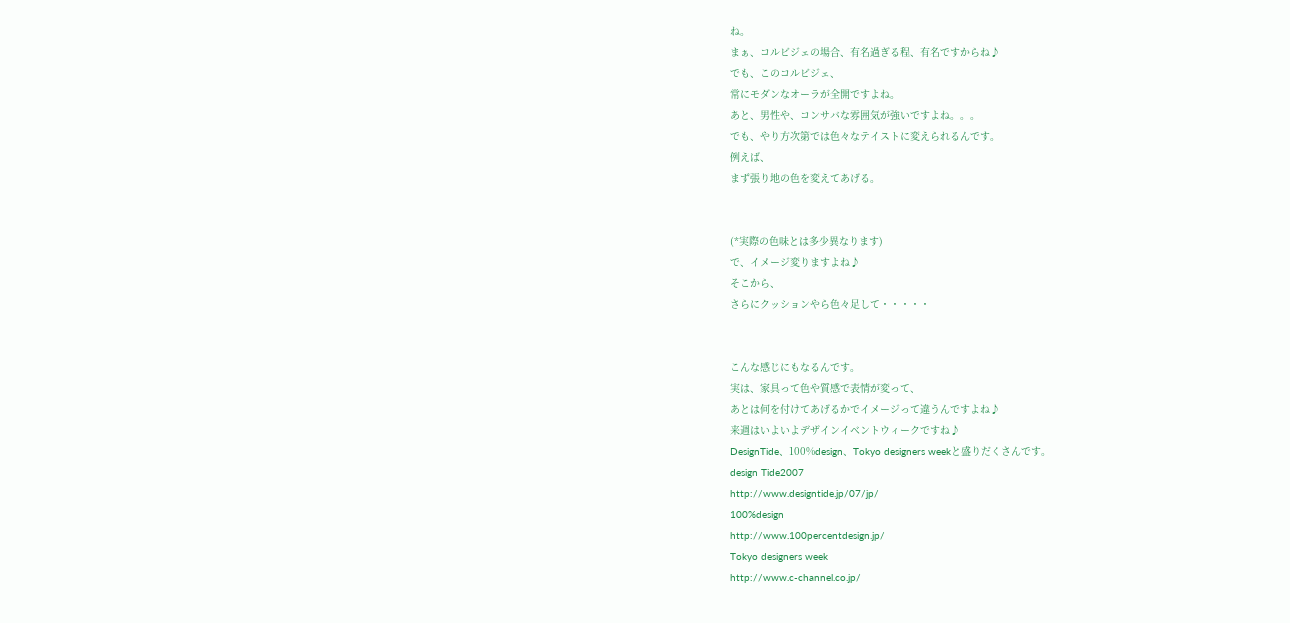ね。
まぁ、コルビジェの場合、有名過ぎる程、有名ですからね♪
でも、このコルビジェ、
常にモダンなオーラが全開ですよね。
あと、男性や、コンサバな雰囲気が強いですよね。。。
でも、やり方次第では色々なテイストに変えられるんです。
例えば、
まず張り地の色を変えてあげる。


(*実際の色味とは多少異なります)
で、イメージ変りますよね♪
そこから、
さらにクッションやら色々足して・・・・・


こんな感じにもなるんです。
実は、家具って色や質感で表情が変って、
あとは何を付けてあげるかでイメージって違うんですよね♪
来週はいよいよデザインイベントウィークですね♪
DesignTide、100%design、Tokyo designers weekと盛りだくさんです。
design Tide2007
http://www.designtide.jp/07/jp/
100%design
http://www.100percentdesign.jp/
Tokyo designers week
http://www.c-channel.co.jp/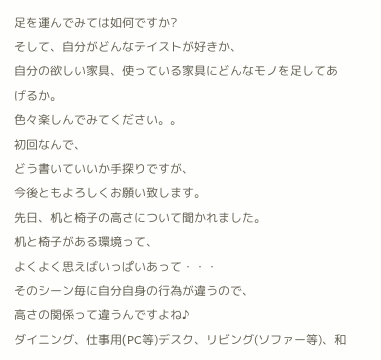足を運んでみては如何ですか?
そして、自分がどんなテイストが好きか、
自分の欲しい家具、使っている家具にどんなモノを足してあげるか。
色々楽しんでみてください。。
初回なんで、
どう書いていいか手探りですが、
今後ともよろしくお願い致します。
先日、机と椅子の高さについて聞かれました。
机と椅子がある環境って、
よくよく思えばいっぱいあって・・・
そのシーン毎に自分自身の行為が違うので、
高さの関係って違うんですよね♪
ダイニング、仕事用(PC等)デスク、リビング(ソファー等)、和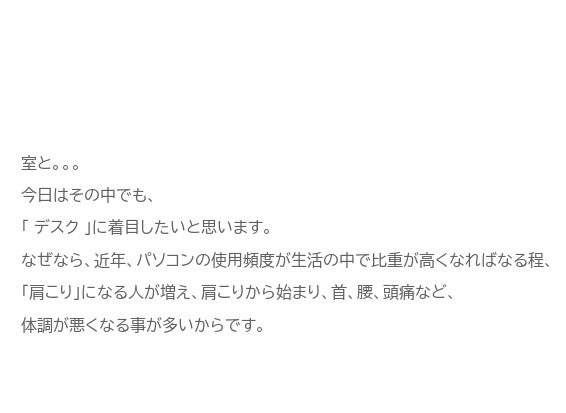室と。。。
今日はその中でも、
「 デスク 」に着目したいと思います。
なぜなら、近年、パソコンの使用頻度が生活の中で比重が高くなればなる程、
「肩こり」になる人が増え、肩こりから始まり、首、腰、頭痛など、
体調が悪くなる事が多いからです。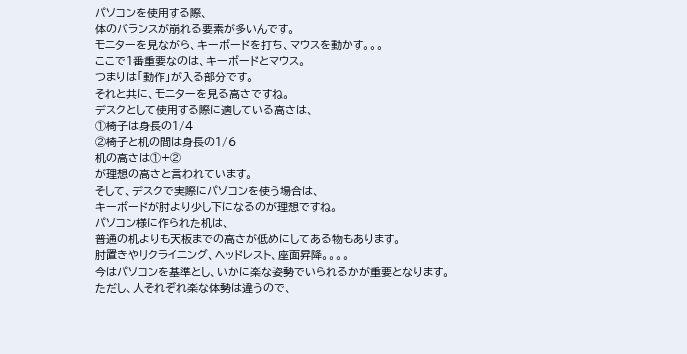パソコンを使用する際、
体のバランスが崩れる要素が多いんです。
モニターを見ながら、キーボードを打ち、マウスを動かす。。。
ここで1番重要なのは、キーボードとマウス。
つまりは「動作」が入る部分です。
それと共に、モニターを見る高さですね。
デスクとして使用する際に適している高さは、
①椅子は身長の1/4
②椅子と机の間は身長の1/6
机の高さは①+②
が理想の高さと言われています。
そして、デスクで実際にパソコンを使う場合は、
キーボードが肘より少し下になるのが理想ですね。
パソコン様に作られた机は、
普通の机よりも天板までの高さが低めにしてある物もあります。
肘置きやリクライニング、ヘッドレスト、座面昇降。。。。
今はパソコンを基準とし、いかに楽な姿勢でいられるかが重要となります。
ただし、人それぞれ楽な体勢は違うので、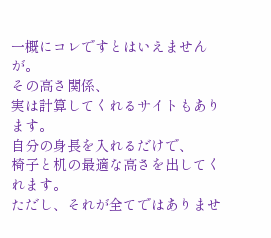一概にコレですとはいえませんが。
その高さ関係、
実は計算してくれるサイトもあります。
自分の身長を入れるだけで、
椅子と机の最適な高さを出してくれます。
ただし、それが全てではありませ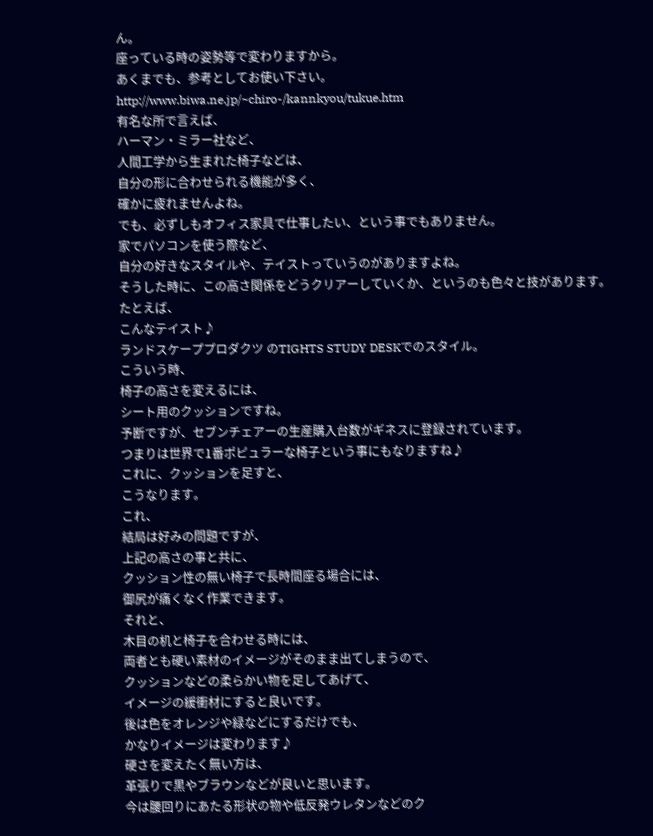ん。
座っている時の姿勢等で変わりますから。
あくまでも、参考としてお使い下さい。
http://www.biwa.ne.jp/~chiro-/kannkyou/tukue.htm
有名な所で言えば、
ハーマン・ミラー社など、
人間工学から生まれた椅子などは、
自分の形に合わせられる機能が多く、
確かに疲れませんよね。
でも、必ずしもオフィス家具で仕事したい、という事でもありません。
家でパソコンを使う際など、
自分の好きなスタイルや、テイストっていうのがありますよね。
そうした時に、この高さ関係をどうクリアーしていくか、というのも色々と技があります。
たとえば、
こんなテイスト♪
ランドスケーププロダクツ のTIGHTS STUDY DESKでのスタイル。
こういう時、
椅子の高さを変えるには、
シート用のクッションですね。
予断ですが、セブンチェアーの生産購入台数がギネスに登録されています。
つまりは世界で1番ポピュラーな椅子という事にもなりますね♪
これに、クッションを足すと、
こうなります。
これ、
結局は好みの問題ですが、
上記の高さの事と共に、
クッション性の無い椅子で長時間座る場合には、
御尻が痛くなく作業できます。
それと、
木目の机と椅子を合わせる時には、
両者とも硬い素材のイメージがそのまま出てしまうので、
クッションなどの柔らかい物を足してあげて、
イメージの緩衝材にすると良いです。
後は色をオレンジや緑などにするだけでも、
かなりイメージは変わります♪
硬さを変えたく無い方は、
革張りで黒やブラウンなどが良いと思います。
今は腰回りにあたる形状の物や低反発ウレタンなどのク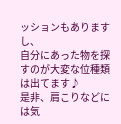ッションもありますし、
自分にあった物を探すのが大変な位種類は出てます♪
是非、肩こりなどには気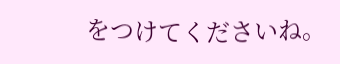をつけてくださいね。